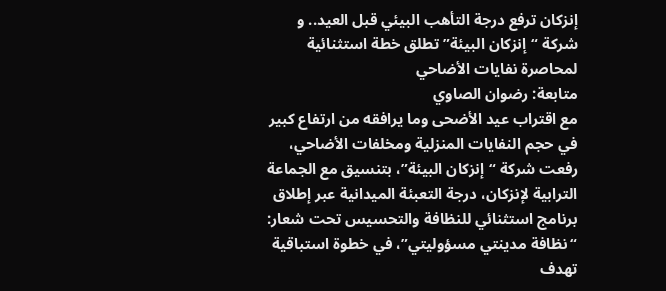إنزكان ترفع درجة التأهب البيئي قبل العيد.. و شركة “إنزكان البيئة” تطلق خطة استثنائية لمحاصرة نفايات الأضاحي
متابعة: رضوان الصاوي
مع اقتراب عيد الأضحى وما يرافقه من ارتفاع كبير في حجم النفايات المنزلية ومخلفات الأضاحي، رفعت شركة “إنزكان البيئة”، بتنسيق مع الجماعة الترابية لإنزكان، درجة التعبئة الميدانية عبر إطلاق برنامج استثنائي للنظافة والتحسيس تحت شعار: “نظافة مدينتي مسؤوليتي”، في خطوة استباقية تهدف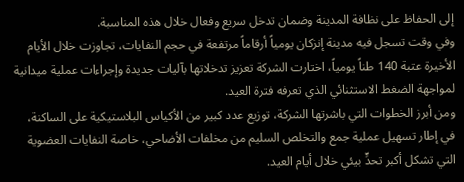إلى الحفاظ على نظافة المدينة وضمان تدخل سريع وفعال خلال هذه المناسبة.
وفي وقت تسجل فيه مدينة إنزكان يومياً أرقاماً مرتفعة في حجم النفايات، تجاوزت خلال الأيام الأخيرة عتبة 140 طناً يومياً، اختارت الشركة تعزيز تدخلاتها بآليات جديدة وإجراءات عملية ميدانية لمواجهة الضغط الاستثنائي الذي تعرفه فترة العيد.
ومن أبرز الخطوات التي باشرتها الشركة، توزيع عدد كبير من الأكياس البلاستيكية على الساكنة، في إطار تسهيل عملية جمع والتخلص السليم من مخلفات الأضاحي، خاصة النفايات العضوية التي تشكل أكبر تحدٍّ بيئي خلال أيام العيد.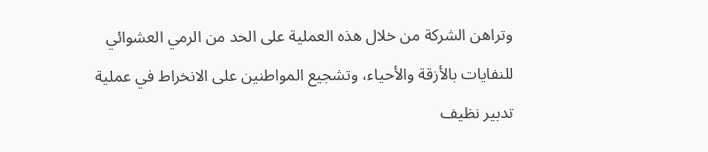وتراهن الشركة من خلال هذه العملية على الحد من الرمي العشوائي للنفايات بالأزقة والأحياء، وتشجيع المواطنين على الانخراط في عملية تدبير نظيف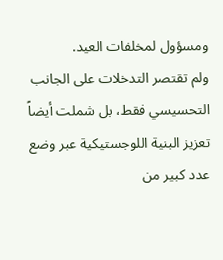ومسؤول لمخلفات العيد.
ولم تقتصر التدخلات على الجانب التحسيسي فقط، بل شملت أيضاً تعزيز البنية اللوجستيكية عبر وضع عدد كبير من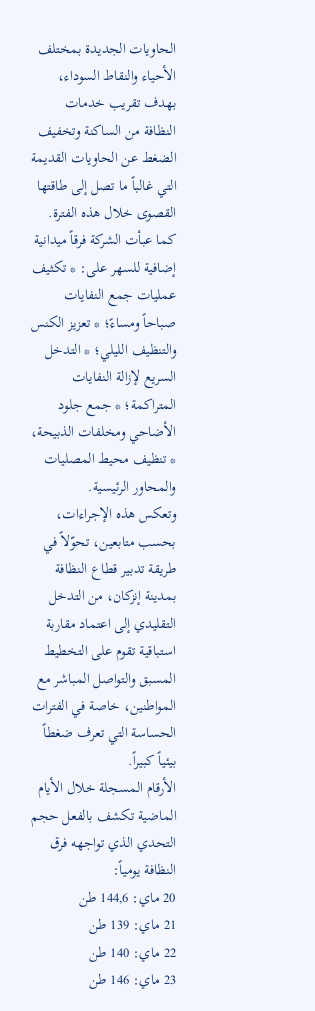الحاويات الجديدة بمختلف الأحياء والنقاط السوداء، بهدف تقريب خدمات النظافة من الساكنة وتخفيف الضغط عن الحاويات القديمة التي غالباً ما تصل إلى طاقتها القصوى خلال هذه الفترة.
كما عبأت الشركة فرقاً ميدانية إضافية للسهر على: * تكثيف عمليات جمع النفايات صباحاً ومساءً؛ * تعزيز الكنس والتنظيف الليلي؛ * التدخل السريع لإزالة النفايات المتراكمة؛ * جمع جلود الأضاحي ومخلفات الذبيحة، * تنظيف محيط المصليات والمحاور الرئيسية.
وتعكس هذه الإجراءات، بحسب متابعين، تحوّلاً في طريقة تدبير قطاع النظافة بمدينة إنزكان، من التدخل التقليدي إلى اعتماد مقاربة استباقية تقوم على التخطيط المسبق والتواصل المباشر مع المواطنين، خاصة في الفترات الحساسة التي تعرف ضغطاً بيئياً كبيراً.
الأرقام المسجلة خلال الأيام الماضية تكشف بالفعل حجم التحدي الذي تواجهه فرق النظافة يومياً:
20 ماي: 144,6 طن
21 ماي: 139 طن
22 ماي: 140 طن
23 ماي: 146 طن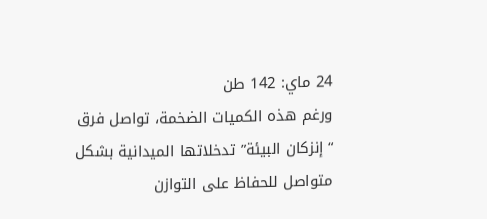24 ماي: 142 طن
ورغم هذه الكميات الضخمة، تواصل فرق “إنزكان البيئة” تدخلاتها الميدانية بشكل متواصل للحفاظ على التوازن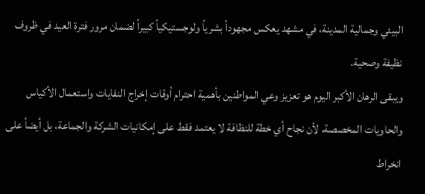البيئي وجمالية المدينة، في مشهد يعكس مجهوداً بشرياً ولوجستيكياً كبيراً لضمان مرور فترة العيد في ظروف نظيفة وصحية.
ويبقى الرهان الأكبر اليوم هو تعزيز وعي المواطنين بأهمية احترام أوقات إخراج النفايات واستعمال الأكياس والحاويات المخصصة، لأن نجاح أي خطة للنظافة لا يعتمد فقط على إمكانيات الشركة والجماعة، بل أيضاً على انخراط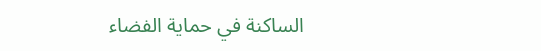الساكنة في حماية الفضاء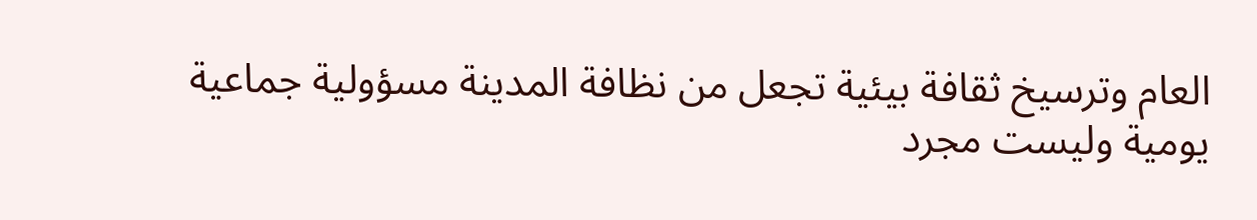العام وترسيخ ثقافة بيئية تجعل من نظافة المدينة مسؤولية جماعية يومية وليست مجرد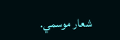شعار موسمي.